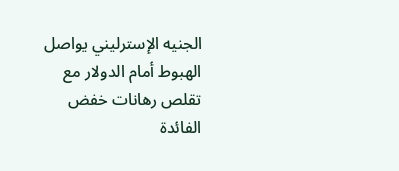الجنيه الإسترليني يواصل الهبوط أمام الدولار مع تقلص رهانات خفض الفائدة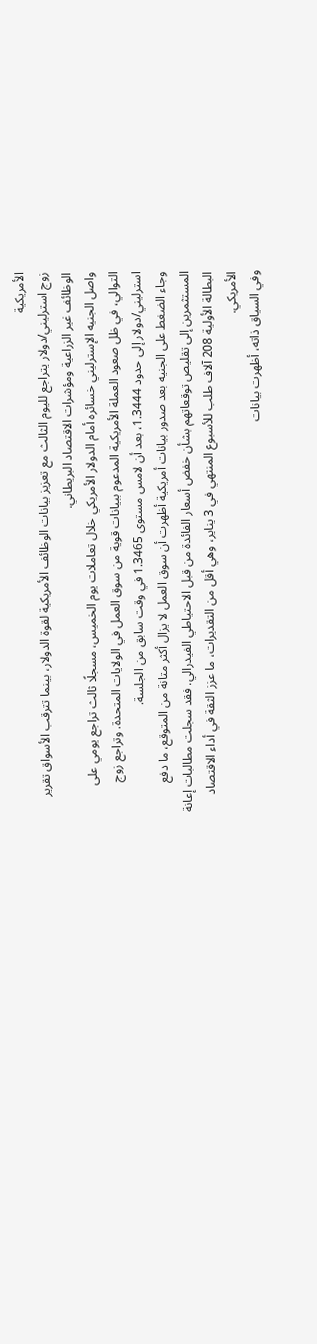الأمريكية
زوج استرليني/دولار يتراجع لليوم الثالث مع تعزيز بيانات الوظائف الأمريكية لقوة الدولار، بينما تترقب الأسواق تقرير الوظائف غير الزراعية ومؤشرات الاقتصاد البريطاني.
واصل الجنيه الإسترليني خسائره أمام الدولار الأمريكي خلال تعاملات يوم الخميس، مسجلًا ثالث تراجع يومي على التوالي، في ظل صعود العملة الأمريكية المدعوم ببيانات قوية من سوق العمل في الولايات المتحدة. وتراجع زوج استرليني/دولار إلى حدود 1.3444، بعد أن لامس مستوى 1.3465 في وقت سابق من الجلسة.
وجاء الضغط على الجنيه بعد صدور بيانات أمريكية أظهرت أن سوق العمل لا يزال أكثر متانة من المتوقع، ما دفع المستثمرين إلى تقليص توقعاتهم بشأن خفض أسعار الفائدة من قبل الاحتياطي الفيدرالي. فقد سجلت مطالبات إعانة البطالة الأولية 208 آلاف طلب للأسبوع المنتهي في 3 يناير، وهي أقل من التقديرات، ما عزز الثقة في أداء الاقتصاد الأمريكي.
وفي السياق ذاته، أظهرت بيانات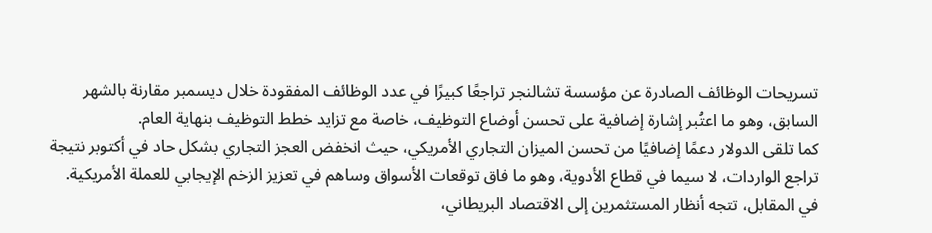تسريحات الوظائف الصادرة عن مؤسسة تشالنجر تراجعًا كبيرًا في عدد الوظائف المفقودة خلال ديسمبر مقارنة بالشهر السابق، وهو ما اعتُبر إشارة إضافية على تحسن أوضاع التوظيف، خاصة مع تزايد خطط التوظيف بنهاية العام.
كما تلقى الدولار دعمًا إضافيًا من تحسن الميزان التجاري الأمريكي، حيث انخفض العجز التجاري بشكل حاد في أكتوبر نتيجة تراجع الواردات، لا سيما في قطاع الأدوية، وهو ما فاق توقعات الأسواق وساهم في تعزيز الزخم الإيجابي للعملة الأمريكية.
في المقابل، تتجه أنظار المستثمرين إلى الاقتصاد البريطاني،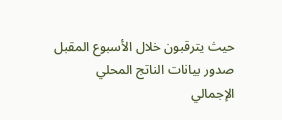حيث يترقبون خلال الأسبوع المقبل صدور بيانات الناتج المحلي الإجمالي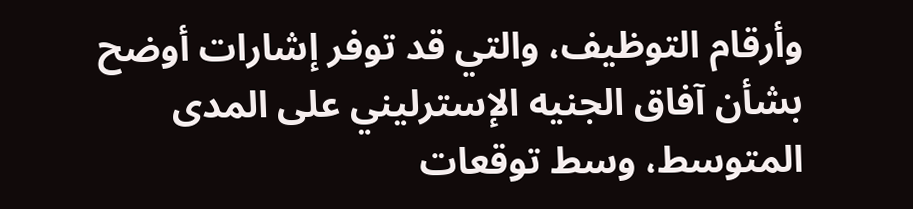وأرقام التوظيف، والتي قد توفر إشارات أوضح بشأن آفاق الجنيه الإسترليني على المدى المتوسط، وسط توقعات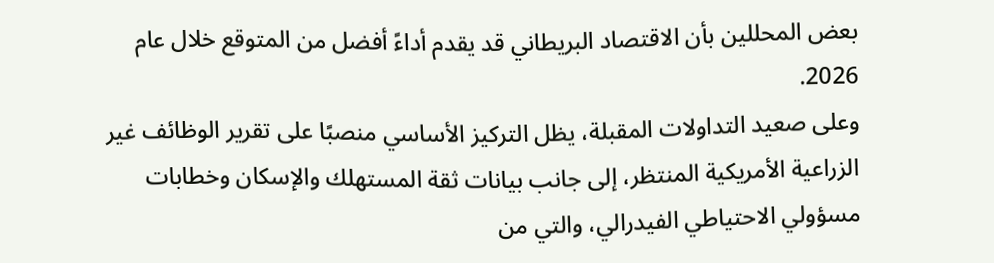بعض المحللين بأن الاقتصاد البريطاني قد يقدم أداءً أفضل من المتوقع خلال عام 2026.
وعلى صعيد التداولات المقبلة، يظل التركيز الأساسي منصبًا على تقرير الوظائف غير الزراعية الأمريكية المنتظر، إلى جانب بيانات ثقة المستهلك والإسكان وخطابات مسؤولي الاحتياطي الفيدرالي، والتي من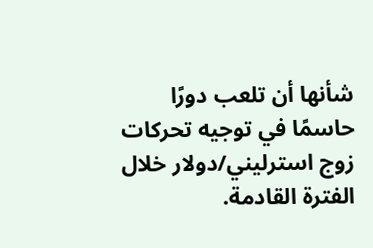شأنها أن تلعب دورًا حاسمًا في توجيه تحركات زوج استرليني/دولار خلال الفترة القادمة.